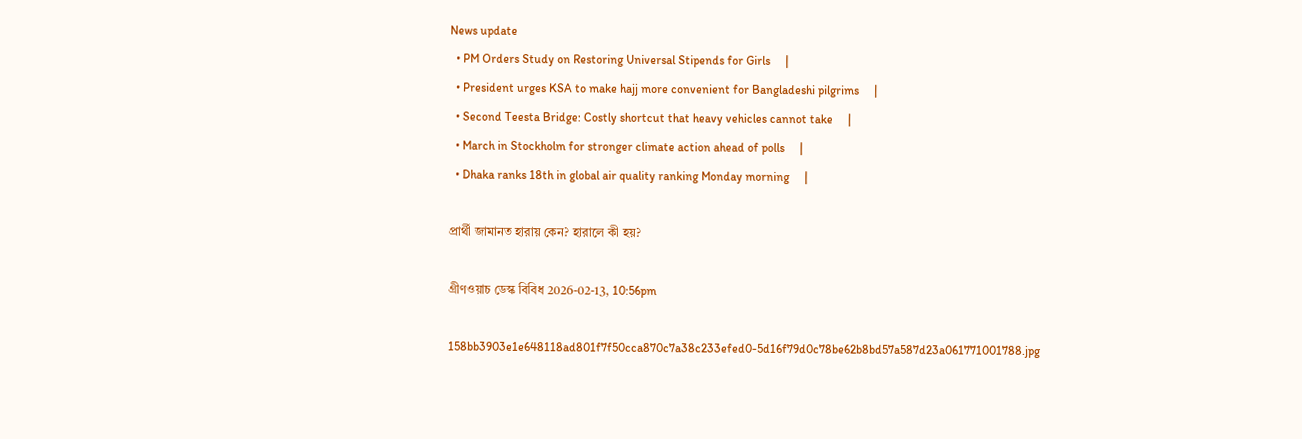News update
  • PM Orders Study on Restoring Universal Stipends for Girls     |
  • President urges KSA to make hajj more convenient for Bangladeshi pilgrims     |
  • Second Teesta Bridge: Costly shortcut that heavy vehicles cannot take     |
  • March in Stockholm for stronger climate action ahead of polls     |
  • Dhaka ranks 18th in global air quality ranking Monday morning     |

প্রার্থী জামানত হারায় কেন? হারালে কী হয়?

গ্রীণওয়াচ ডেস্ক বিবিধ 2026-02-13, 10:56pm

158bb3903e1e648118ad801f7f50cca870c7a38c233efed0-5d16f79d0c78be62b8bd57a587d23a061771001788.jpg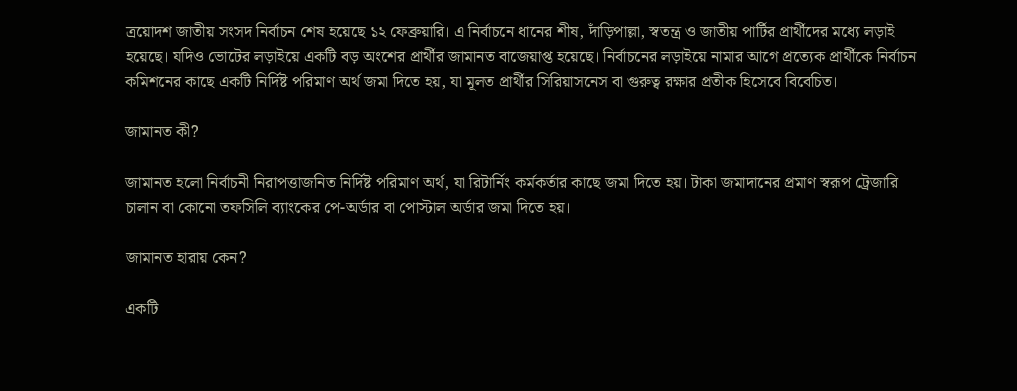ত্রয়োদশ জাতীয় সংসদ নির্বাচন শেষ হয়েছে ১২ ফেব্রুয়ারি। এ নির্বাচনে ধানের শীষ, দাঁড়িপাল্লা, স্বতন্ত্র ও জাতীয় পার্টির প্রার্থীদের মধ্যে লড়াই হয়েছে। যদিও ভোটের লড়াইয়ে একটি বড় অংশের প্রার্থীর জামানত বাজেয়াপ্ত হয়েছে। নির্বাচনের লড়াইয়ে নামার আগে প্রত্যেক প্রার্থীকে নির্বাচন কমিশনের কাছে একটি নির্দিষ্ট পরিমাণ অর্থ জমা দিতে হয়, যা মূলত প্রার্থীর সিরিয়াসনেস বা গুরুত্ব রক্ষার প্রতীক হিসেবে বিবেচিত।

জামানত কী?

জামানত হলো নির্বাচনী নিরাপত্তাজনিত নির্দিষ্ট পরিমাণ অর্থ, যা রিটার্নিং কর্মকর্তার কাছে জমা দিতে হয়। টাকা জমাদানের প্রমাণ স্বরূপ ট্রেজারি চালান বা কোনো তফসিলি ব্যাংকের পে-অর্ডার বা পোস্টাল অর্ডার জমা দিতে হয়।

জামানত হারায় কেন?

একটি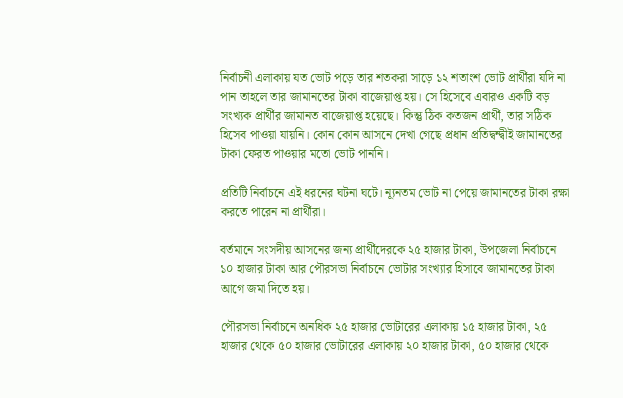নির্বাচনী এলাকায় যত ভোট পড়ে তার শতকরা সাড়ে ১২ শতাংশ ভোট প্রার্থীরা যদি না পান তাহলে তার জামানতের টাকা বাজেয়াপ্ত হয়। সে হিসেবে এবারও একটি বড় সংখ্যক প্রার্থীর জামানত বাজেয়াপ্ত হয়েছে। কিন্তু ঠিক কতজন প্রার্থী, তার সঠিক হিসেব পাওয়া যায়নি। কোন কোন আসনে দেখা গেছে প্রধান প্রতিদ্বন্দ্বীই জামানতের টাকা ফেরত পাওয়ার মতো ভোট পাননি।

প্রতিটি নির্বাচনে এই ধরনের ঘটনা ঘটে। ন্যূনতম ভোট না পেয়ে জামানতের টাকা রক্ষা করতে পারেন না প্রার্থীরা।

বর্তমানে সংসদীয় আসনের জন্য প্রার্থীদেরকে ২৫ হাজার টাকা, উপজেলা নির্বাচনে ১০ হাজার টাকা আর পৌরসভা নির্বাচনে ভোটার সংখ্যার হিসাবে জামানতের টাকা আগে জমা দিতে হয়।

পৌরসভা নির্বাচনে অনধিক ২৫ হাজার ভোটারের এলাকায় ১৫ হাজার টাকা, ২৫ হাজার থেকে ৫০ হাজার ভোটারের এলাকায় ২০ হাজার টাকা, ৫০ হাজার থেকে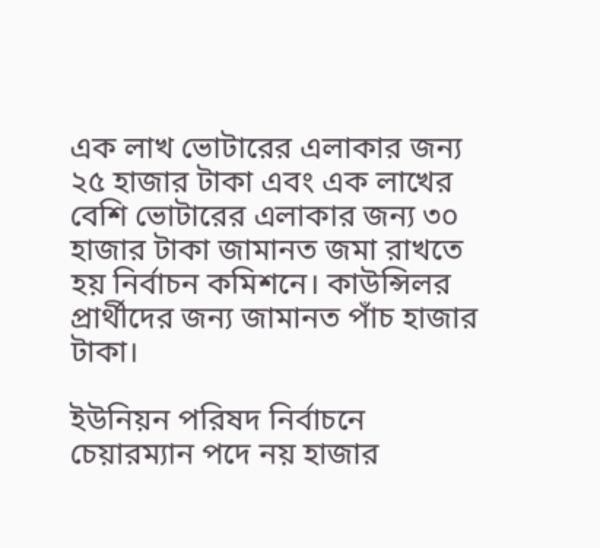এক লাখ ভোটারের এলাকার জন্য ২৫ হাজার টাকা এবং এক লাখের বেশি ভোটারের এলাকার জন্য ৩০ হাজার টাকা জামানত জমা রাখতে হয় নির্বাচন কমিশনে। কাউন্সিলর প্রার্থীদের জন্য জামানত পাঁচ হাজার টাকা।

ইউনিয়ন পরিষদ নির্বাচনে চেয়ারম্যান পদে নয় হাজার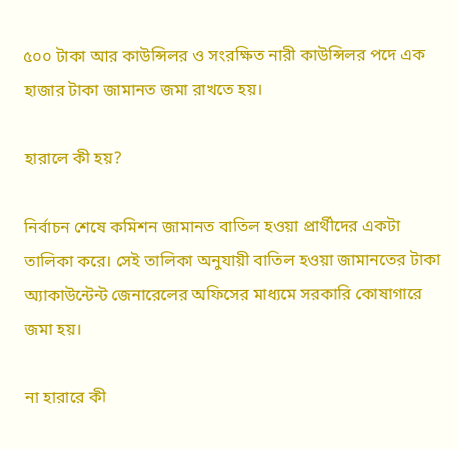৫০০ টাকা আর কাউন্সিলর ও সংরক্ষিত নারী কাউন্সিলর পদে এক হাজার টাকা জামানত জমা রাখতে হয়।

হারালে কী হয়?

নির্বাচন শেষে কমিশন জামানত বাতিল হওয়া প্রার্থীদের একটা তালিকা করে। সেই তালিকা অনুযায়ী বাতিল হওয়া জামানতের টাকা অ্যাকাউন্টেন্ট জেনারেলের অফিসের মাধ্যমে সরকারি কোষাগারে জমা হয়।

না হারারে কী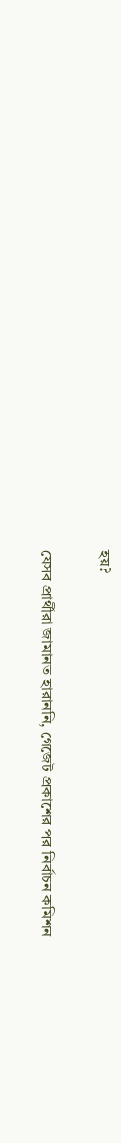হয়?

যেসব প্রার্থীরা জামানত হারাননি, গেজেট প্রকাশের পর নির্বাচন কমিশন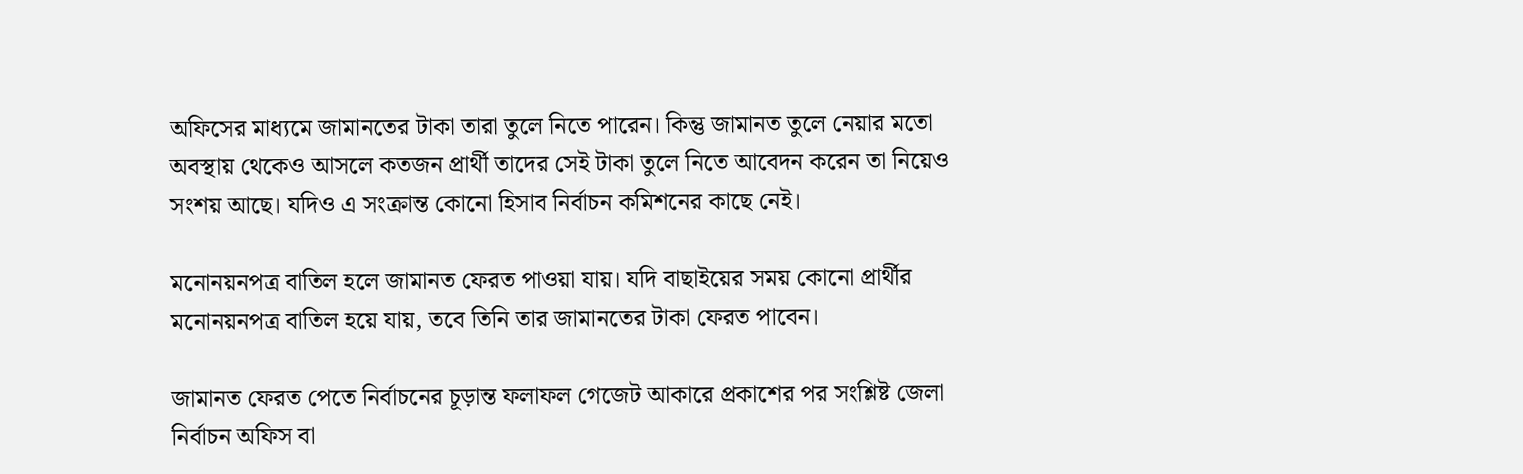অফিসের মাধ্যমে জামানতের টাকা তারা তুলে নিতে পারেন। কিন্তু জামানত তুলে নেয়ার মতো অবস্থায় থেকেও আসলে কতজন প্রার্থী তাদের সেই টাকা তুলে নিতে আবেদন করেন তা নিয়েও সংশয় আছে। যদিও এ সংক্রান্ত কোনো হিসাব নির্বাচন কমিশনের কাছে নেই।

মনোনয়নপত্র বাতিল হলে জামানত ফেরত পাওয়া যায়। যদি বাছাইয়ের সময় কোনো প্রার্থীর মনোনয়নপত্র বাতিল হয়ে যায়, তবে তিনি তার জামানতের টাকা ফেরত পাবেন।

জামানত ফেরত পেতে নির্বাচনের চূড়ান্ত ফলাফল গেজেট আকারে প্রকাশের পর সংশ্লিষ্ট জেলা নির্বাচন অফিস বা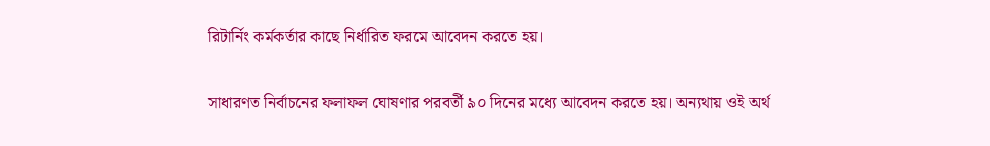রিটার্নিং কর্মকর্তার কাছে নির্ধারিত ফরমে আবেদন করতে হয়।

সাধারণত নির্বাচনের ফলাফল ঘোষণার পরবর্তী ৯০ দিনের মধ্যে আবেদন করতে হয়। অন্যথায় ওই অর্থ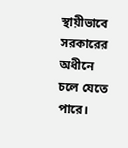স্থায়ীভাবে সরকারের অধীনে চলে যেতে পারে।